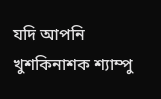যদি আপনি খুশকিনাশক শ্যাম্পু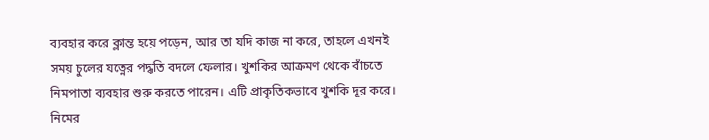ব্যবহার করে ক্লান্ত হয়ে পড়েন, আর তা যদি কাজ না করে, তাহলে এখনই সময় চুলের যত্নের পদ্ধতি বদলে ফেলার। খুশকির আক্রমণ থেকে বাঁচতে নিমপাতা ব্যবহার শুরু করতে পারেন। এটি প্রাকৃতিকভাবে খুশকি দূর করে। নিমের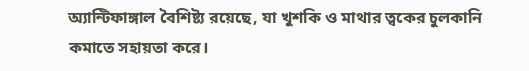অ্যান্টিফাঙ্গাল বৈশিষ্ট্য রয়েছে, যা খুশকি ও মাথার ত্বকের চুলকানি কমাতে সহায়তা করে।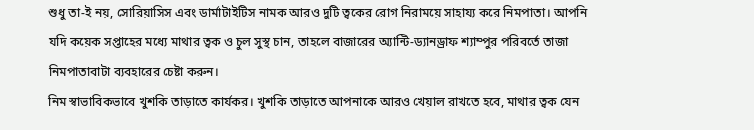শুধু তা-ই নয়, সোরিয়াসিস এবং ডার্মাটাইটিস নামক আরও দুটি ত্বকের রোগ নিরাময়ে সাহায্য করে নিমপাতা। আপনি যদি কয়েক সপ্তাহের মধ্যে মাথার ত্বক ও চুল সুস্থ চান, তাহলে বাজারের অ্যান্টি-ড্যানড্রাফ শ্যাম্পুর পরিবর্তে তাজা নিমপাতাবাটা ব্যবহারের চেষ্টা করুন।
নিম স্বাভাবিকভাবে খুশকি তাড়াতে কার্যকর। খুশকি তাড়াতে আপনাকে আরও খেয়াল রাখতে হবে, মাথার ত্বক যেন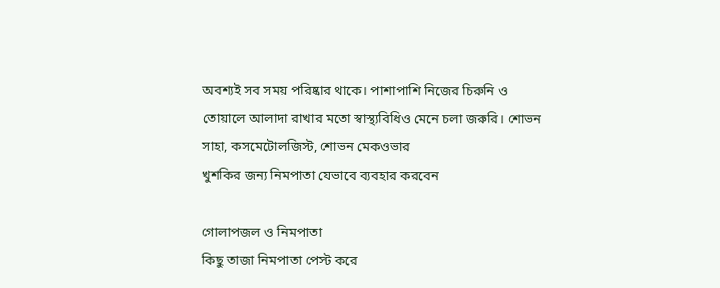অবশ্যই সব সময় পরিষ্কার থাকে। পাশাপাশি নিজের চিরুনি ও তোয়ালে আলাদা রাখার মতো স্বাস্থ্যবিধিও মেনে চলা জরুরি। শোভন সাহা, কসমেটোলজিস্ট, শোভন মেকওভার
খুশকির জন্য নিমপাতা যেভাবে ব্যবহার করবেন

গোলাপজল ও নিমপাতা
কিছু তাজা নিমপাতা পেস্ট করে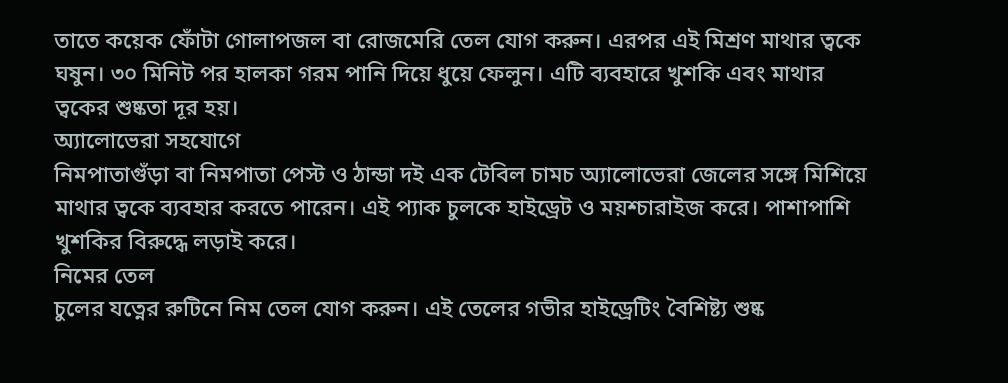তাতে কয়েক ফোঁটা গোলাপজল বা রোজমেরি তেল যোগ করুন। এরপর এই মিশ্রণ মাথার ত্বকে ঘষুন। ৩০ মিনিট পর হালকা গরম পানি দিয়ে ধুয়ে ফেলুন। এটি ব্যবহারে খুশকি এবং মাথার ত্বকের শুষ্কতা দূর হয়।
অ্যালোভেরা সহযোগে
নিমপাতাগুঁড়া বা নিমপাতা পেস্ট ও ঠান্ডা দই এক টেবিল চামচ অ্যালোভেরা জেলের সঙ্গে মিশিয়ে মাথার ত্বকে ব্যবহার করতে পারেন। এই প্যাক চুলকে হাইড্রেট ও ময়শ্চারাইজ করে। পাশাপাশি খুশকির বিরুদ্ধে লড়াই করে।
নিমের তেল
চুলের যত্নের রুটিনে নিম তেল যোগ করুন। এই তেলের গভীর হাইড্রেটিং বৈশিষ্ট্য শুষ্ক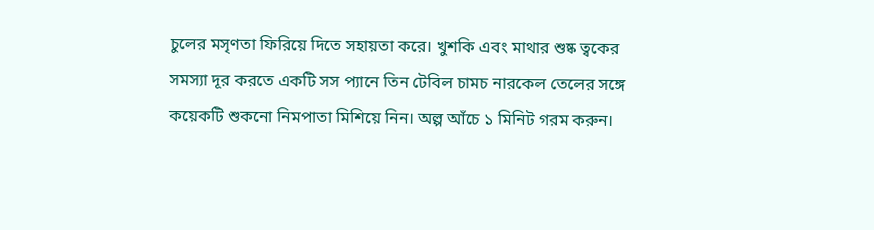চুলের মসৃণতা ফিরিয়ে দিতে সহায়তা করে। খুশকি এবং মাথার শুষ্ক ত্বকের সমস্যা দূর করতে একটি সস প্যানে তিন টেবিল চামচ নারকেল তেলের সঙ্গে কয়েকটি শুকনো নিমপাতা মিশিয়ে নিন। অল্প আঁচে ১ মিনিট গরম করুন।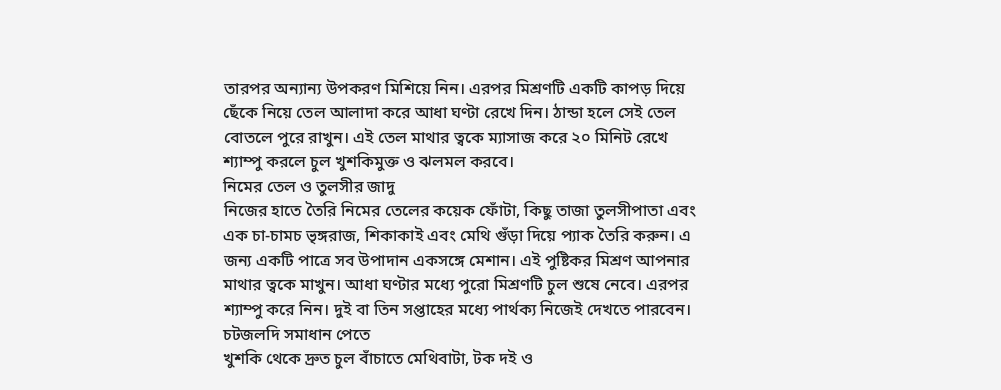তারপর অন্যান্য উপকরণ মিশিয়ে নিন। এরপর মিশ্রণটি একটি কাপড় দিয়ে ছেঁকে নিয়ে তেল আলাদা করে আধা ঘণ্টা রেখে দিন। ঠান্ডা হলে সেই তেল বোতলে পুরে রাখুন। এই তেল মাথার ত্বকে ম্যাসাজ করে ২০ মিনিট রেখে শ্যাম্পু করলে চুল খুশকিমুক্ত ও ঝলমল করবে।
নিমের তেল ও তুলসীর জাদু
নিজের হাতে তৈরি নিমের তেলের কয়েক ফোঁটা, কিছু তাজা তুলসীপাতা এবং এক চা-চামচ ভৃঙ্গরাজ, শিকাকাই এবং মেথি গুঁড়া দিয়ে প্যাক তৈরি করুন। এ জন্য একটি পাত্রে সব উপাদান একসঙ্গে মেশান। এই পুষ্টিকর মিশ্রণ আপনার মাথার ত্বকে মাখুন। আধা ঘণ্টার মধ্যে পুরো মিশ্রণটি চুল শুষে নেবে। এরপর শ্যাম্পু করে নিন। দুই বা তিন সপ্তাহের মধ্যে পার্থক্য নিজেই দেখতে পারবেন।
চটজলদি সমাধান পেতে
খুশকি থেকে দ্রুত চুল বাঁচাতে মেথিবাটা, টক দই ও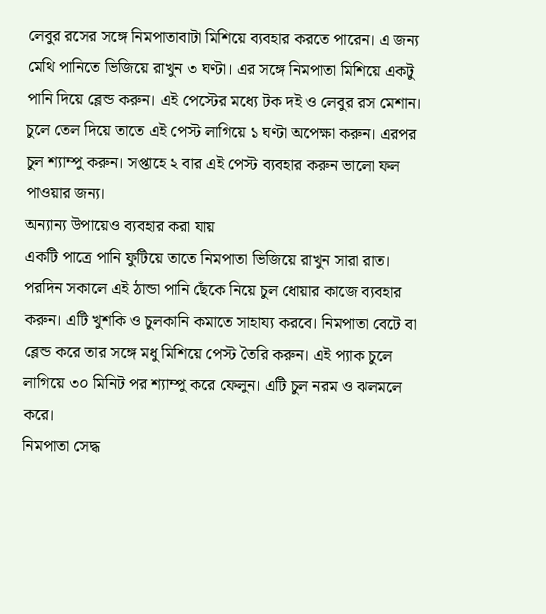লেবুর রসের সঙ্গে নিমপাতাবাটা মিশিয়ে ব্যবহার করতে পারেন। এ জন্য মেথি পানিতে ভিজিয়ে রাখুন ৩ ঘণ্টা। এর সঙ্গে নিমপাতা মিশিয়ে একটু পানি দিয়ে ব্লেন্ড করুন। এই পেস্টের মধ্যে টক দই ও লেবুর রস মেশান। চুলে তেল দিয়ে তাতে এই পেস্ট লাগিয়ে ১ ঘণ্টা অপেক্ষা করুন। এরপর চুল শ্যাম্পু করুন। সপ্তাহে ২ বার এই পেস্ট ব্যবহার করুন ভালো ফল পাওয়ার জন্য।
অন্যান্য উপায়েও ব্যবহার করা যায়
একটি পাত্রে পানি ফুটিয়ে তাতে নিমপাতা ভিজিয়ে রাখুন সারা রাত। পরদিন সকালে এই ঠান্ডা পানি ছেঁকে নিয়ে চুল ধোয়ার কাজে ব্যবহার করুন। এটি খুশকি ও চুলকানি কমাতে সাহায্য করবে। নিমপাতা বেটে বা ব্লেন্ড করে তার সঙ্গে মধু মিশিয়ে পেস্ট তৈরি করুন। এই প্যাক চুলে লাগিয়ে ৩০ মিনিট পর শ্যাম্পু করে ফেলুন। এটি চুল নরম ও ঝলমলে করে।
নিমপাতা সেদ্ধ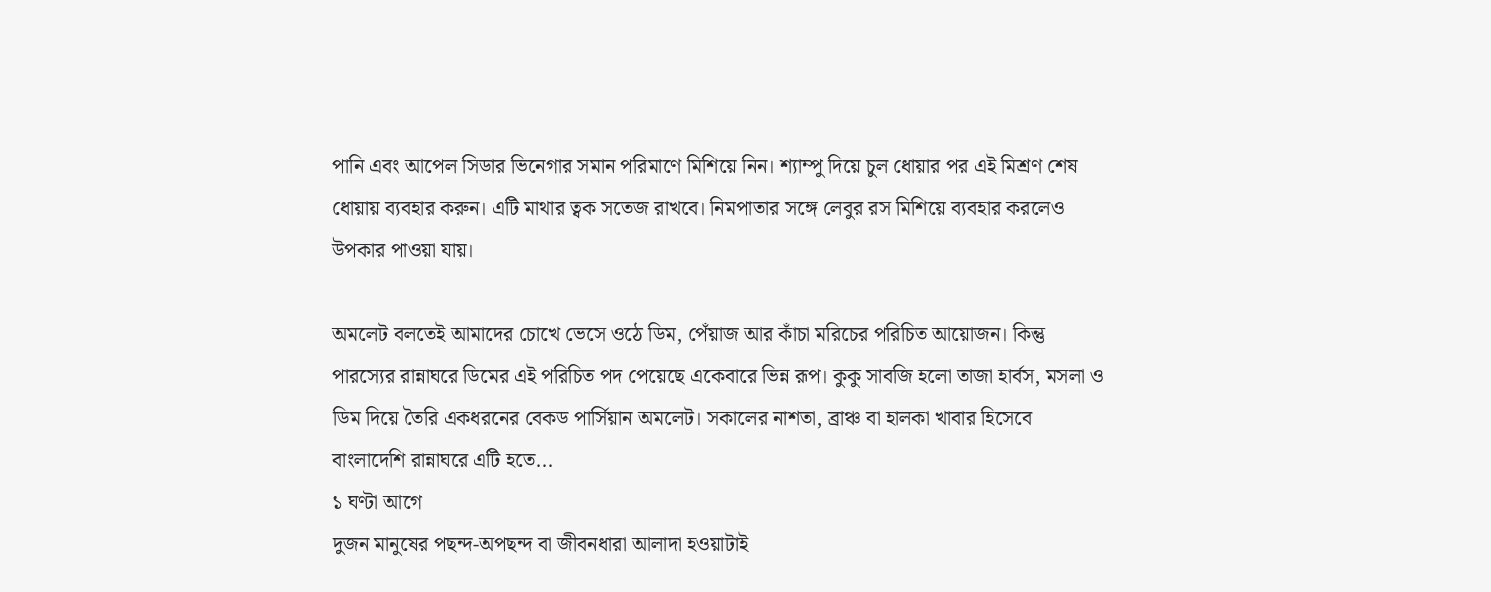পানি এবং আপেল সিডার ভিনেগার সমান পরিমাণে মিশিয়ে নিন। শ্যাম্পু দিয়ে চুল ধোয়ার পর এই মিশ্রণ শেষ ধোয়ায় ব্যবহার করুন। এটি মাথার ত্বক সতেজ রাখবে। নিমপাতার সঙ্গে লেবুর রস মিশিয়ে ব্যবহার করলেও উপকার পাওয়া যায়।

অমলেট বলতেই আমাদের চোখে ভেসে ওঠে ডিম, পেঁয়াজ আর কাঁচা মরিচের পরিচিত আয়োজন। কিন্তু পারস্যের রান্নাঘরে ডিমের এই পরিচিত পদ পেয়েছে একেবারে ভিন্ন রূপ। কুকু সাবজি হলো তাজা হার্বস, মসলা ও ডিম দিয়ে তৈরি একধরনের বেকড পার্সিয়ান অমলেট। সকালের নাশতা, ব্রাঞ্চ বা হালকা খাবার হিসেবে বাংলাদেশি রান্নাঘরে এটি হতে...
১ ঘণ্টা আগে
দুজন মানুষের পছন্দ-অপছন্দ বা জীবনধারা আলাদা হওয়াটাই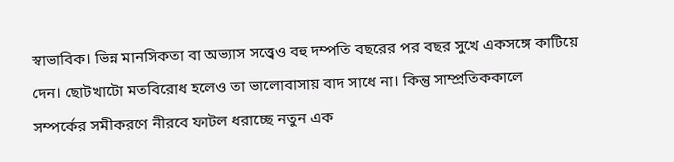স্বাভাবিক। ভিন্ন মানসিকতা বা অভ্যাস সত্ত্বেও বহু দম্পতি বছরের পর বছর সুখে একসঙ্গে কাটিয়ে দেন। ছোটখাটো মতবিরোধ হলেও তা ভালোবাসায় বাদ সাধে না। কিন্তু সাম্প্রতিককালে সম্পর্কের সমীকরণে নীরবে ফাটল ধরাচ্ছে নতুন এক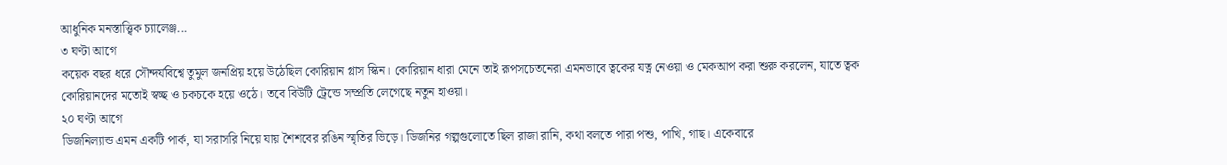আধুনিক মনস্তাত্ত্বিক চ্যালেঞ্জ...
৩ ঘণ্টা আগে
কয়েক বছর ধরে সৌন্দর্যবিশ্বে তুমুল জনপ্রিয় হয়ে উঠেছিল কোরিয়ান গ্লাস স্কিন। কোরিয়ান ধারা মেনে তাই রূপসচেতনেরা এমনভাবে ত্বকের যত্ন নেওয়া ও মেকআপ করা শুরু করলেন, যাতে ত্বক কোরিয়ানদের মতোই স্বচ্ছ ও চকচকে হয়ে ওঠে। তবে বিউটি ট্রেন্ডে সম্প্রতি লেগেছে নতুন হাওয়া।
২০ ঘণ্টা আগে
ডিজনিল্যান্ড এমন একটি পার্ক, যা সরাসরি নিয়ে যায় শৈশবের রঙিন স্মৃতির ভিড়ে। ডিজনির গল্পগুলোতে ছিল রাজা রানি, কথা বলতে পারা পশু, পাখি, গাছ। একেবারে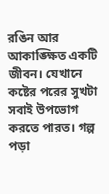রঙিন আর আকাঙ্ক্ষিত একটি জীবন। যেখানে কষ্টের পরের সুখটা সবাই উপভোগ করতে পারত। গল্প পড়া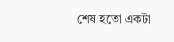শেষ হতো একটা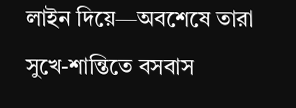লাইন দিয়ে—অবশেষে তারা সুখে-শান্তিতে বসবাস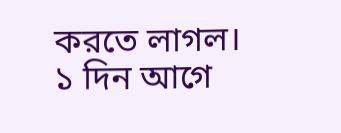করতে লাগল।
১ দিন আগে